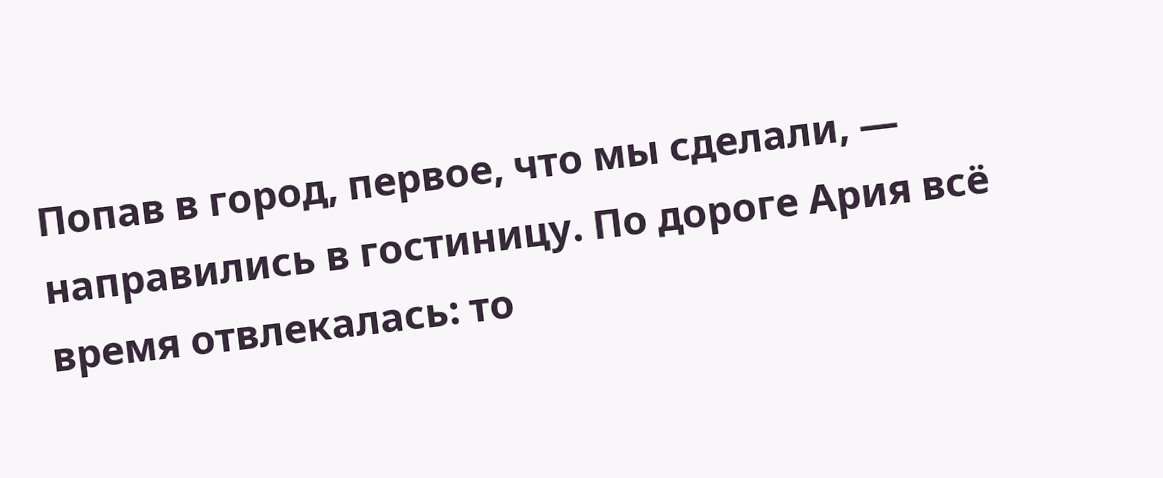Попав в город, первое, что мы сделали, — направились в гостиницу. По дороге Ария всё время отвлекалась: то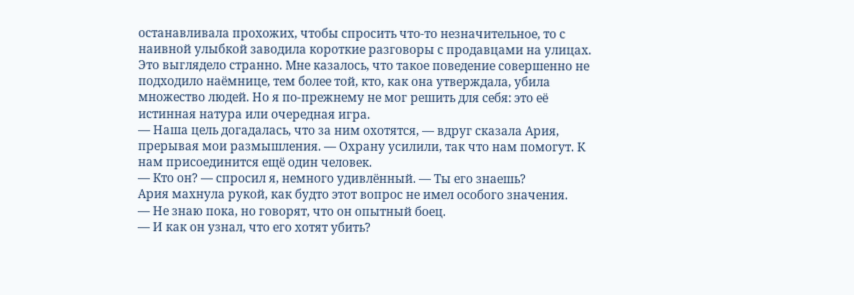останавливала прохожих, чтобы спросить что-то незначительное, то с наивной улыбкой заводила короткие разговоры с продавцами на улицах. Это выглядело странно. Мне казалось, что такое поведение совершенно не подходило наёмнице, тем более той, кто, как она утверждала, убила множество людей. Но я по-прежнему не мог решить для себя: это её истинная натура или очередная игра.
— Наша цель догадалась, что за ним охотятся, — вдруг сказала Ария, прерывая мои размышления. — Охрану усилили, так что нам помогут. К нам присоединится ещё один человек.
— Кто он? — спросил я, немного удивлённый. — Ты его знаешь?
Ария махнула рукой, как будто этот вопрос не имел особого значения.
— Не знаю пока, но говорят, что он опытный боец.
— И как он узнал, что его хотят убить?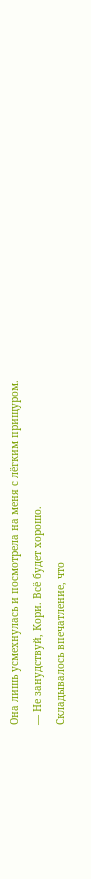Она лишь усмехнулась и посмотрела на меня с лёгким прищуром.
— Не занудствуй, Кори. Всё будет хорошо.
Складывалось впечатление, что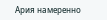Ария намеренно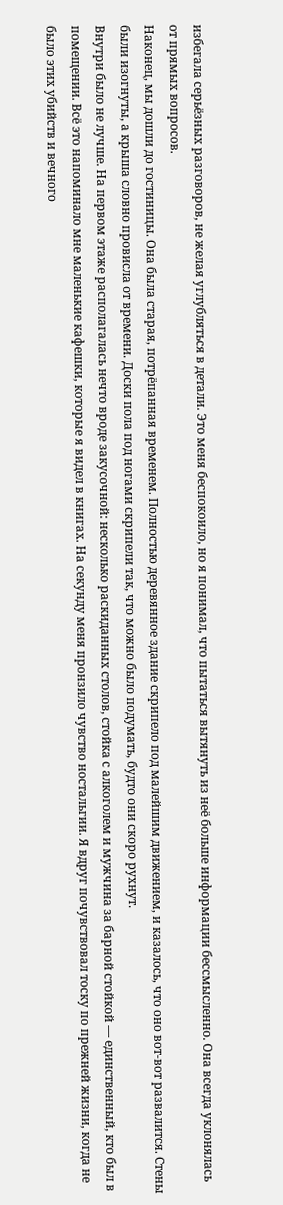избегала серьёзных разговоров, не желая углубляться в детали. Это меня беспокоило, но я понимал, что пытаться вытянуть из неё больше информации бессмысленно. Она всегда уклонялась от прямых вопросов.
Наконец, мы дошли до гостиницы. Она была старая, потрёпанная временем. Полностью деревянное здание скрипело под малейшим движением, и казалось, что оно вот-вот развалится. Стены были изогнуты, а крыша словно провисла от времени. Доски пола под ногами скрипели так, что можно было подумать, будто они скоро рухнут.
Внутри было не лучше. На первом этаже располагалась нечто вроде закусочной: несколько раскиданных столов, стойка с алкоголем и мужчина за барной стойкой — единственный, кто был в помещении. Всё это напоминало мне маленькие кафешки, которые я видел в книгах. На секунду меня пронзило чувство ностальгии. Я вдруг почувствовал тоску по прежней жизни, когда не было этих убийств и вечного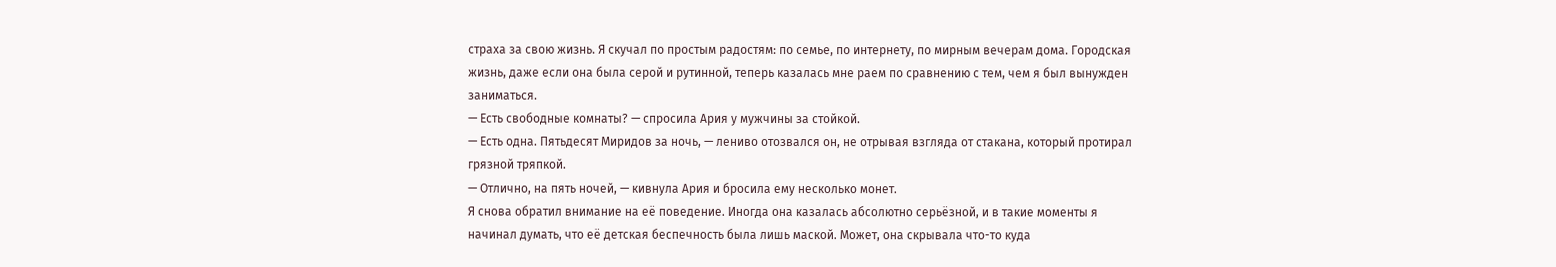страха за свою жизнь. Я скучал по простым радостям: по семье, по интернету, по мирным вечерам дома. Городская жизнь, даже если она была серой и рутинной, теперь казалась мне раем по сравнению с тем, чем я был вынужден заниматься.
— Есть свободные комнаты? — спросила Ария у мужчины за стойкой.
— Есть одна. Пятьдесят Миридов за ночь, — лениво отозвался он, не отрывая взгляда от стакана, который протирал грязной тряпкой.
— Отлично, на пять ночей, — кивнула Ария и бросила ему несколько монет.
Я снова обратил внимание на её поведение. Иногда она казалась абсолютно серьёзной, и в такие моменты я начинал думать, что её детская беспечность была лишь маской. Может, она скрывала что-то куда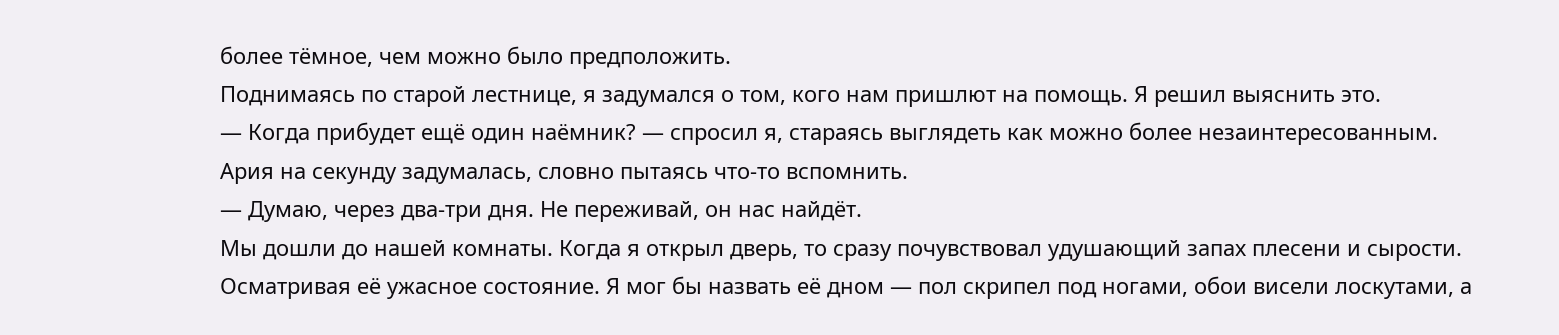более тёмное, чем можно было предположить.
Поднимаясь по старой лестнице, я задумался о том, кого нам пришлют на помощь. Я решил выяснить это.
— Когда прибудет ещё один наёмник? — спросил я, стараясь выглядеть как можно более незаинтересованным.
Ария на секунду задумалась, словно пытаясь что-то вспомнить.
— Думаю, через два-три дня. Не переживай, он нас найдёт.
Мы дошли до нашей комнаты. Когда я открыл дверь, то сразу почувствовал удушающий запах плесени и сырости. Осматривая её ужасное состояние. Я мог бы назвать её дном — пол скрипел под ногами, обои висели лоскутами, а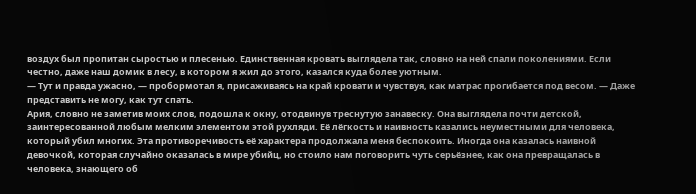воздух был пропитан сыростью и плесенью. Единственная кровать выглядела так, словно на ней спали поколениями. Если честно, даже наш домик в лесу, в котором я жил до этого, казался куда более уютным.
— Тут и правда ужасно, — пробормотал я, присаживаясь на край кровати и чувствуя, как матрас прогибается под весом. — Даже представить не могу, как тут спать.
Ария, словно не заметив моих слов, подошла к окну, отодвинув треснутую занавеску. Она выглядела почти детской, заинтересованной любым мелким элементом этой рухляди. Её лёгкость и наивность казались неуместными для человека, который убил многих. Эта противоречивость её характера продолжала меня беспокоить. Иногда она казалась наивной девочкой, которая случайно оказалась в мире убийц, но стоило нам поговорить чуть серьёзнее, как она превращалась в человека, знающего об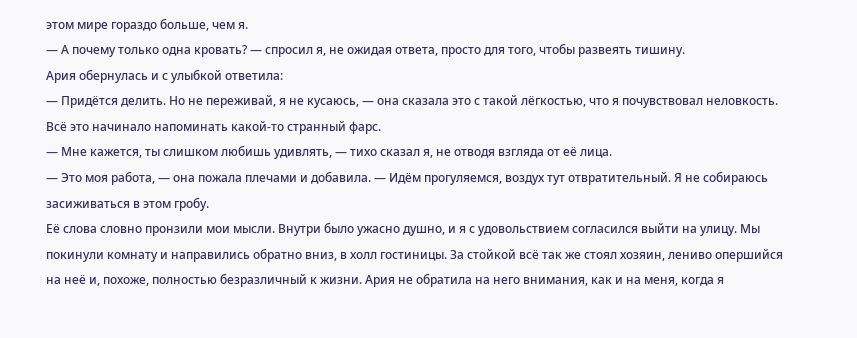этом мире гораздо больше, чем я.
— А почему только одна кровать? — спросил я, не ожидая ответа, просто для того, чтобы развеять тишину.
Ария обернулась и с улыбкой ответила:
— Придётся делить. Но не переживай, я не кусаюсь, — она сказала это с такой лёгкостью, что я почувствовал неловкость. Всё это начинало напоминать какой-то странный фарс.
— Мне кажется, ты слишком любишь удивлять, — тихо сказал я, не отводя взгляда от её лица.
— Это моя работа, — она пожала плечами и добавила. — Идём прогуляемся, воздух тут отвратительный. Я не собираюсь засиживаться в этом гробу.
Её слова словно пронзили мои мысли. Внутри было ужасно душно, и я с удовольствием согласился выйти на улицу. Мы покинули комнату и направились обратно вниз, в холл гостиницы. За стойкой всё так же стоял хозяин, лениво опершийся на неё и, похоже, полностью безразличный к жизни. Ария не обратила на него внимания, как и на меня, когда я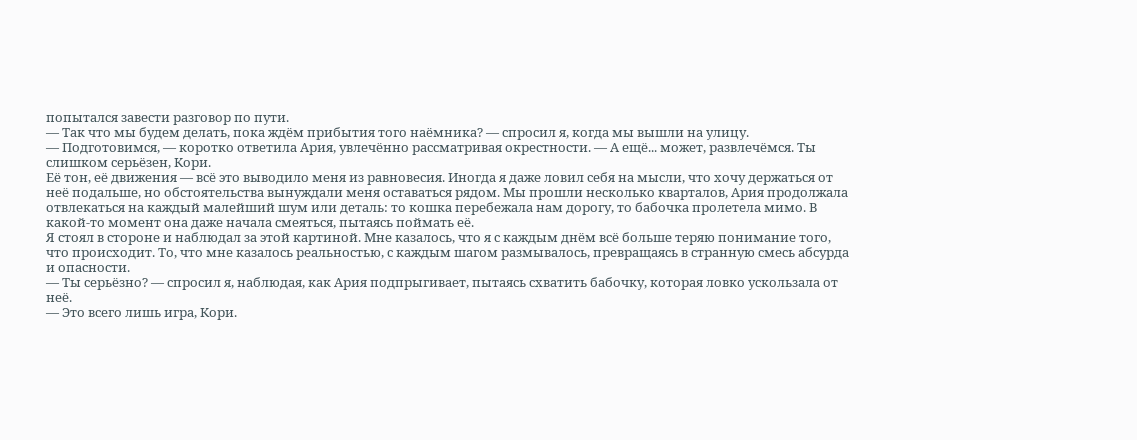попытался завести разговор по пути.
— Так что мы будем делать, пока ждём прибытия того наёмника? — спросил я, когда мы вышли на улицу.
— Подготовимся, — коротко ответила Ария, увлечённо рассматривая окрестности. — А ещё... может, развлечёмся. Ты слишком серьёзен, Кори.
Её тон, её движения — всё это выводило меня из равновесия. Иногда я даже ловил себя на мысли, что хочу держаться от неё подальше, но обстоятельства вынуждали меня оставаться рядом. Мы прошли несколько кварталов, Ария продолжала отвлекаться на каждый малейший шум или деталь: то кошка перебежала нам дорогу, то бабочка пролетела мимо. В какой-то момент она даже начала смеяться, пытаясь поймать её.
Я стоял в стороне и наблюдал за этой картиной. Мне казалось, что я с каждым днём всё больше теряю понимание того, что происходит. То, что мне казалось реальностью, с каждым шагом размывалось, превращаясь в странную смесь абсурда и опасности.
— Ты серьёзно? — спросил я, наблюдая, как Ария подпрыгивает, пытаясь схватить бабочку, которая ловко ускользала от неё.
— Это всего лишь игра, Кори.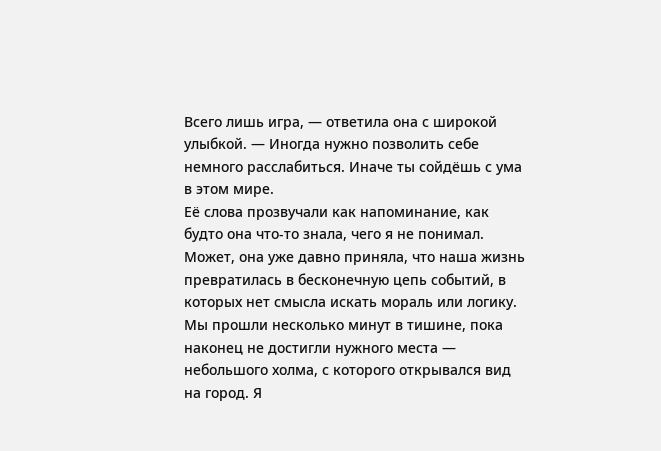Всего лишь игра, — ответила она с широкой улыбкой. — Иногда нужно позволить себе немного расслабиться. Иначе ты сойдёшь с ума в этом мире.
Её слова прозвучали как напоминание, как будто она что-то знала, чего я не понимал. Может, она уже давно приняла, что наша жизнь превратилась в бесконечную цепь событий, в которых нет смысла искать мораль или логику.
Мы прошли несколько минут в тишине, пока наконец не достигли нужного места — небольшого холма, с которого открывался вид на город. Я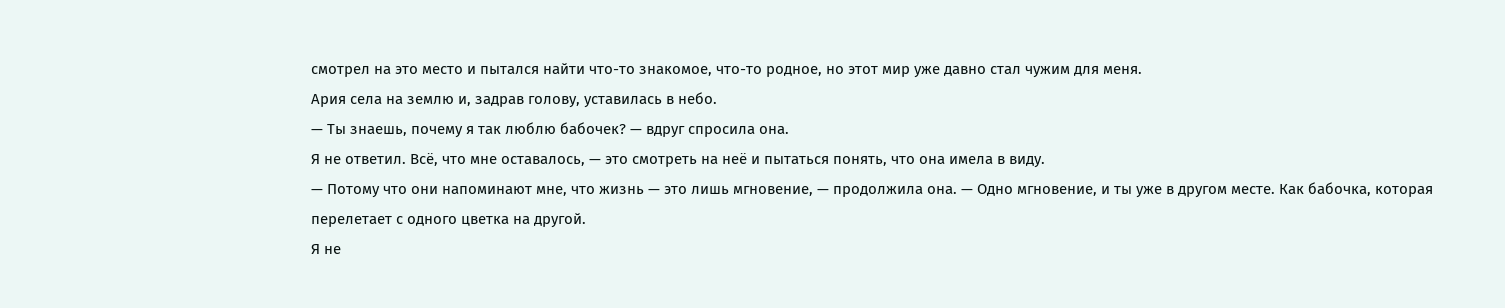смотрел на это место и пытался найти что-то знакомое, что-то родное, но этот мир уже давно стал чужим для меня.
Ария села на землю и, задрав голову, уставилась в небо.
— Ты знаешь, почему я так люблю бабочек? — вдруг спросила она.
Я не ответил. Всё, что мне оставалось, — это смотреть на неё и пытаться понять, что она имела в виду.
— Потому что они напоминают мне, что жизнь — это лишь мгновение, — продолжила она. — Одно мгновение, и ты уже в другом месте. Как бабочка, которая перелетает с одного цветка на другой.
Я не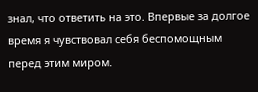знал, что ответить на это. Впервые за долгое время я чувствовал себя беспомощным перед этим миром.